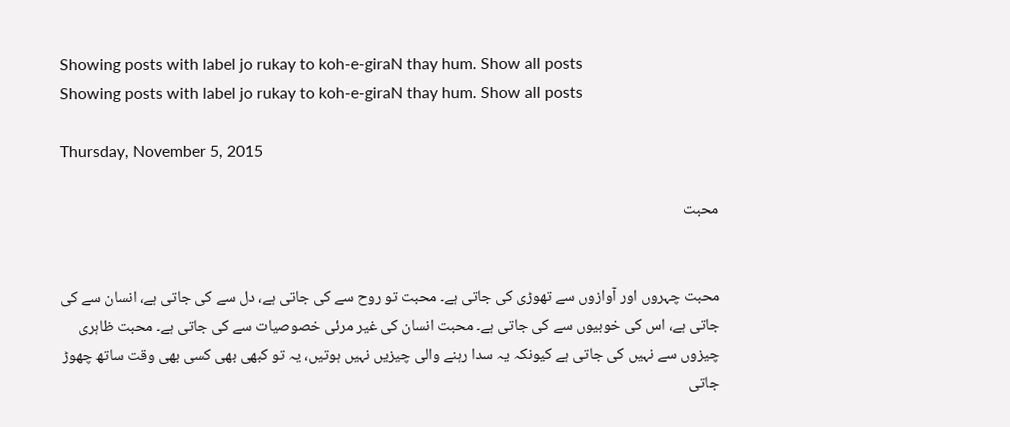Showing posts with label jo rukay to koh-e-giraN thay hum. Show all posts
Showing posts with label jo rukay to koh-e-giraN thay hum. Show all posts

Thursday, November 5, 2015

محبت


محبت چہروں اور آوازوں سے تھوڑی کی جاتی ہے۔ محبت تو روح سے کی جاتی ہے، دل سے کی جاتی ہے، انسان سے کی جاتی ہے، اس کی خوبیوں سے کی جاتی ہے۔ محبت انسان کی غیر مرئی خصوصیات سے کی جاتی ہے۔ محبت ظاہری چیزوں سے نہیں کی جاتی ہے کیونکہ یہ سدا رہنے والی چیزیں نہیں ہوتیں، یہ تو کبھی بھی کسی بھی وقت ساتھ چھوڑ جاتی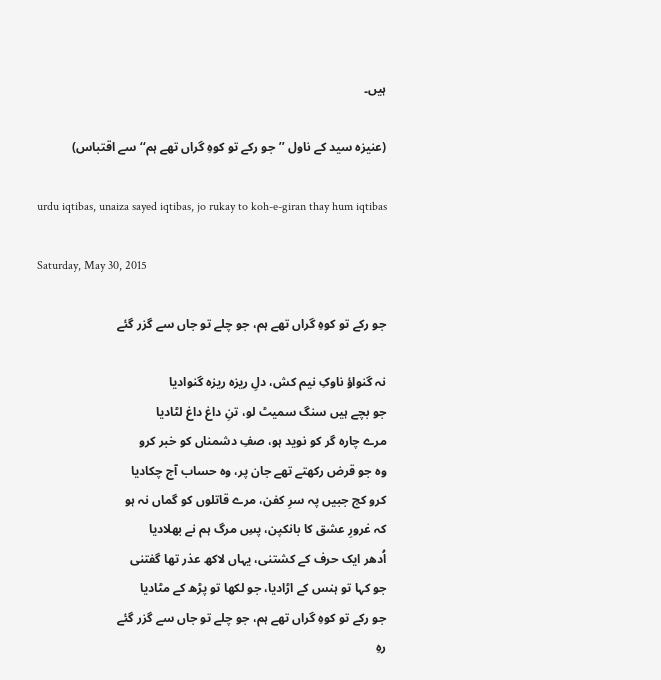ہیں۔

(عنیزہ سید کے ناول ’’جو رکے تو کوہِ گراں تھے ہم‘‘ سے اقتباس)

urdu iqtibas, unaiza sayed iqtibas, jo rukay to koh-e-giran thay hum iqtibas

Saturday, May 30, 2015

جو رکے تو کوہِ گراں تھے ہم، جو چلے تو جاں سے گزر گئے

نہ گنواؤ ناوکِ نیم کش، دلِ ریزہ ریزہ گنوادیا
جو بچے ہیں سنگ سمیٹ لو، تنِ داغ داغ لٹادیا
مرے چارہ گر کو نوید ہو، صفِ دشمناں کو خبر کرو
وہ جو قرض رکھتے تھے جان پر، وہ حساب آج چکادیا
کرو کج جبیں پہ سرِ کفن، مرے قاتلوں کو گماں نہ ہو
کہ غرورِ عشق کا بانکپن، پسِ مرگ ہم نے بھلادیا
اُدھر ایک حرف کے کشتنی، یہاں لاکھ عذر تھا گفتنی
جو کہا تو ہنس کے اڑادیا، جو لکھا تو پڑھ کے مٹادیا
جو رکے تو کوہِ گراں تھے ہم، جو چلے تو جاں سے گزر گئے
رہِ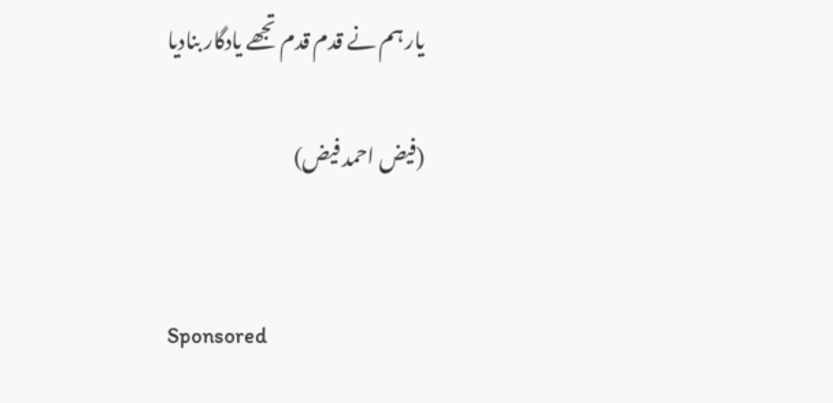یار ہم نے قدم قدم تجھے یادگار بنادیا

(فیض احمد فیض)


Sponsored